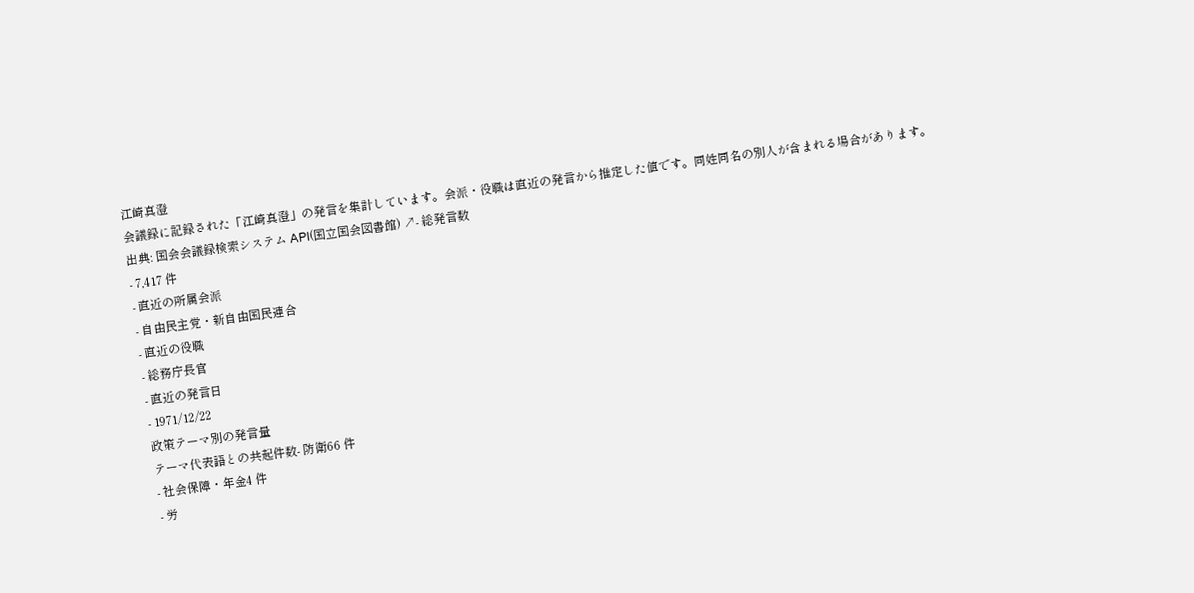江崎真澄
会議録に記録された「江崎真澄」の発言を集計しています。会派・役職は直近の発言から推定した値です。同姓同名の別人が含まれる場合があります。
出典: 国会会議録検索システム API(国立国会図書館) ↗- 総発言数
- 7,417 件
- 直近の所属会派
- 自由民主党・新自由国民連合
- 直近の役職
- 総務庁長官
- 直近の発言日
- 1971/12/22
政策テーマ別の発言量
テーマ代表語との共起件数- 防衛66 件
- 社会保障・年金4 件
- 労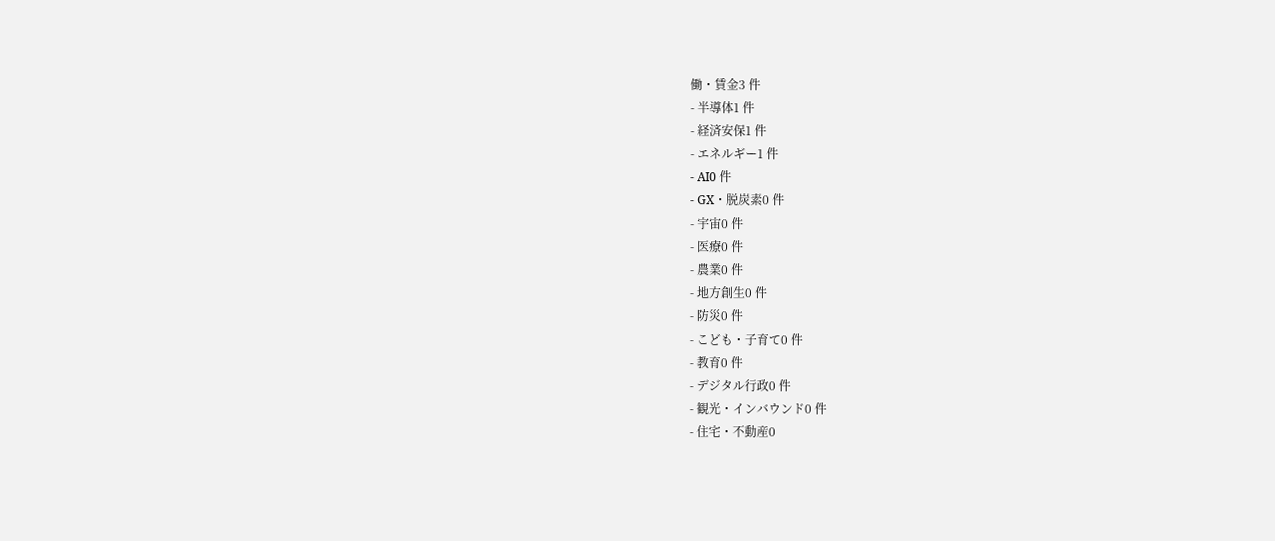働・賃金3 件
- 半導体1 件
- 経済安保1 件
- エネルギー1 件
- AI0 件
- GX・脱炭素0 件
- 宇宙0 件
- 医療0 件
- 農業0 件
- 地方創生0 件
- 防災0 件
- こども・子育て0 件
- 教育0 件
- デジタル行政0 件
- 観光・インバウンド0 件
- 住宅・不動産0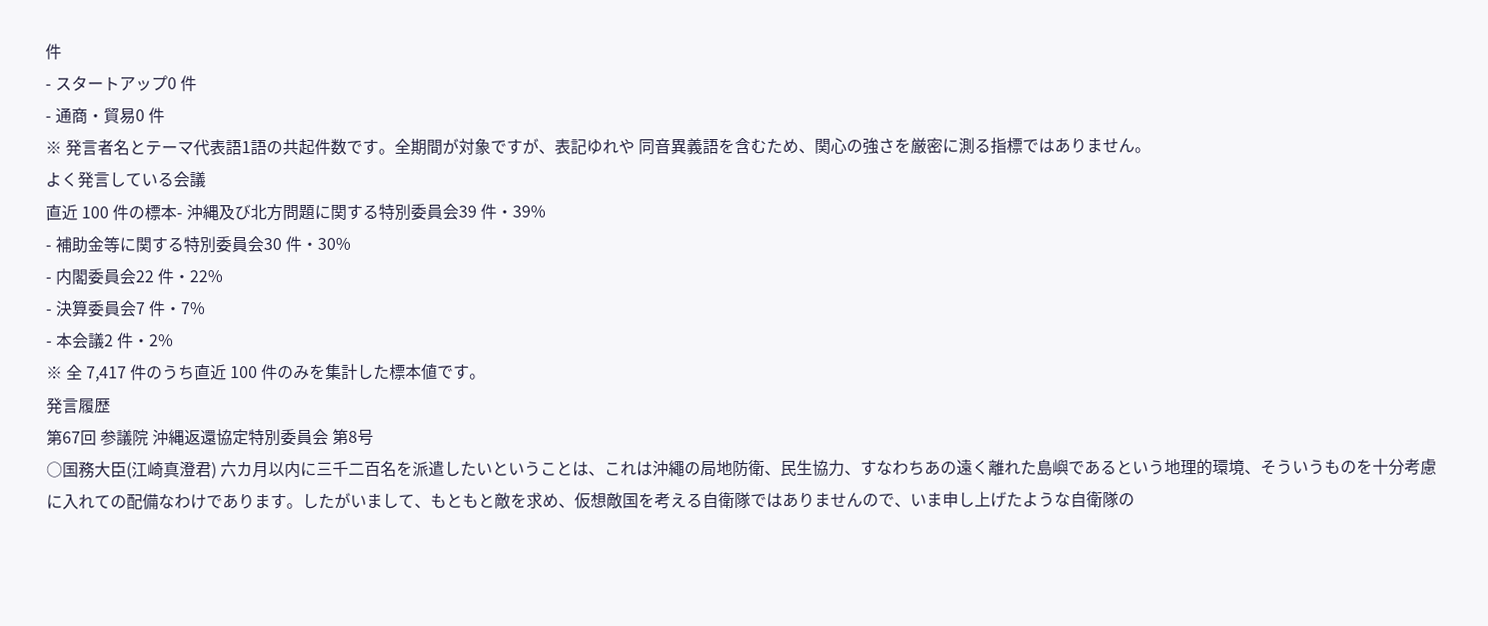件
- スタートアップ0 件
- 通商・貿易0 件
※ 発言者名とテーマ代表語1語の共起件数です。全期間が対象ですが、表記ゆれや 同音異義語を含むため、関心の強さを厳密に測る指標ではありません。
よく発言している会議
直近 100 件の標本- 沖縄及び北方問題に関する特別委員会39 件・39%
- 補助金等に関する特別委員会30 件・30%
- 内閣委員会22 件・22%
- 決算委員会7 件・7%
- 本会議2 件・2%
※ 全 7,417 件のうち直近 100 件のみを集計した標本値です。
発言履歴
第67回 参議院 沖縄返還協定特別委員会 第8号
○国務大臣(江崎真澄君) 六カ月以内に三千二百名を派遣したいということは、これは沖繩の局地防衛、民生協力、すなわちあの遠く離れた島嶼であるという地理的環境、そういうものを十分考慮に入れての配備なわけであります。したがいまして、もともと敵を求め、仮想敵国を考える自衛隊ではありませんので、いま申し上げたような自衛隊の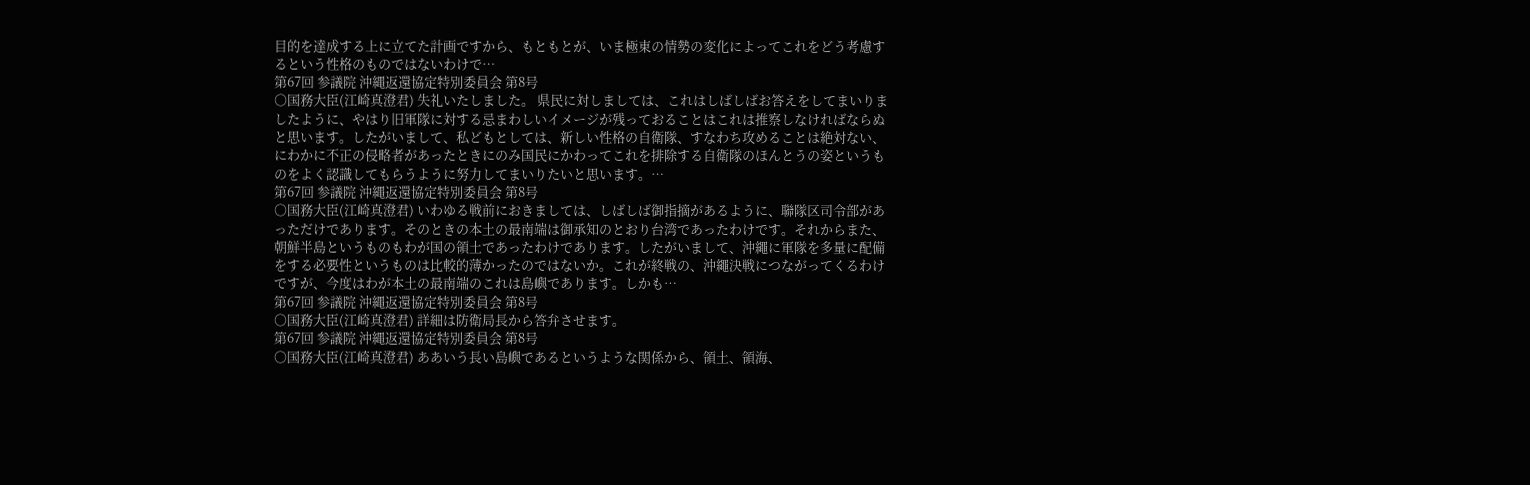目的を達成する上に立てた計画ですから、もともとが、いま極東の情勢の変化によってこれをどう考慮するという性格のものではないわけで…
第67回 参議院 沖縄返還協定特別委員会 第8号
○国務大臣(江崎真澄君) 失礼いたしました。 県民に対しましては、これはしばしばお答えをしてまいりましたように、やはり旧軍隊に対する忌まわしいイメージが残っておることはこれは推察しなければならぬと思います。したがいまして、私どもとしては、新しい性格の自衛隊、すなわち攻めることは絶対ない、にわかに不正の侵略者があったときにのみ国民にかわってこれを排除する自衛隊のほんとうの姿というものをよく認識してもらうように努力してまいりたいと思います。…
第67回 参議院 沖縄返還協定特別委員会 第8号
○国務大臣(江崎真澄君) いわゆる戦前におきましては、しばしば御指摘があるように、聯隊区司令部があっただけであります。そのときの本土の最南端は御承知のとおり台湾であったわけです。それからまた、朝鮮半島というものもわが国の領土であったわけであります。したがいまして、沖繩に軍隊を多量に配備をする必要性というものは比較的薄かったのではないか。これが終戦の、沖繩決戦につながってくるわけですが、今度はわが本土の最南端のこれは島嶼であります。しかも…
第67回 参議院 沖縄返還協定特別委員会 第8号
○国務大臣(江崎真澄君) 詳細は防衛局長から答弁させます。
第67回 参議院 沖縄返還協定特別委員会 第8号
○国務大臣(江崎真澄君) ああいう長い島嶼であるというような関係から、領土、領海、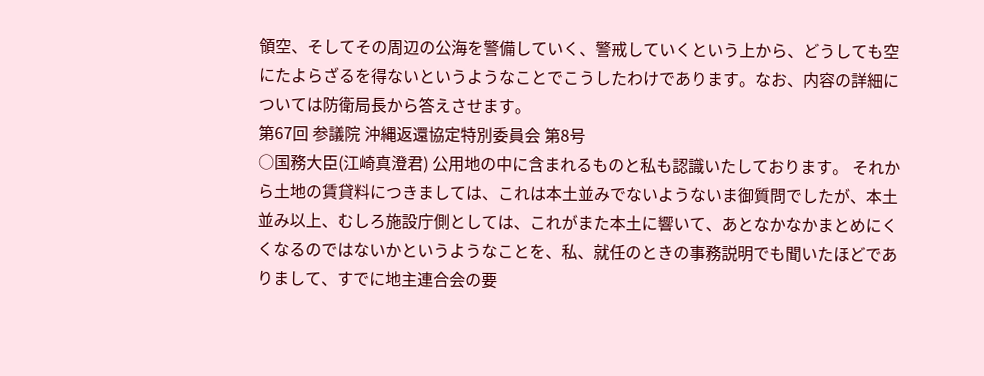領空、そしてその周辺の公海を警備していく、警戒していくという上から、どうしても空にたよらざるを得ないというようなことでこうしたわけであります。なお、内容の詳細については防衛局長から答えさせます。
第67回 参議院 沖縄返還協定特別委員会 第8号
○国務大臣(江崎真澄君) 公用地の中に含まれるものと私も認識いたしております。 それから土地の賃貸料につきましては、これは本土並みでないようないま御質問でしたが、本土並み以上、むしろ施設庁側としては、これがまた本土に響いて、あとなかなかまとめにくくなるのではないかというようなことを、私、就任のときの事務説明でも聞いたほどでありまして、すでに地主連合会の要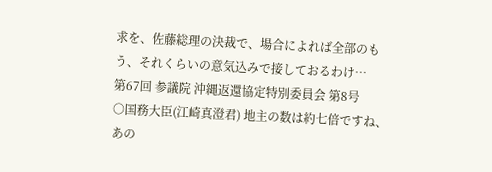求を、佐藤総理の決裁で、場合によれば全部のもう、それくらいの意気込みで接しておるわけ…
第67回 参議院 沖縄返還協定特別委員会 第8号
○国務大臣(江崎真澄君) 地主の数は約七倍ですね、あの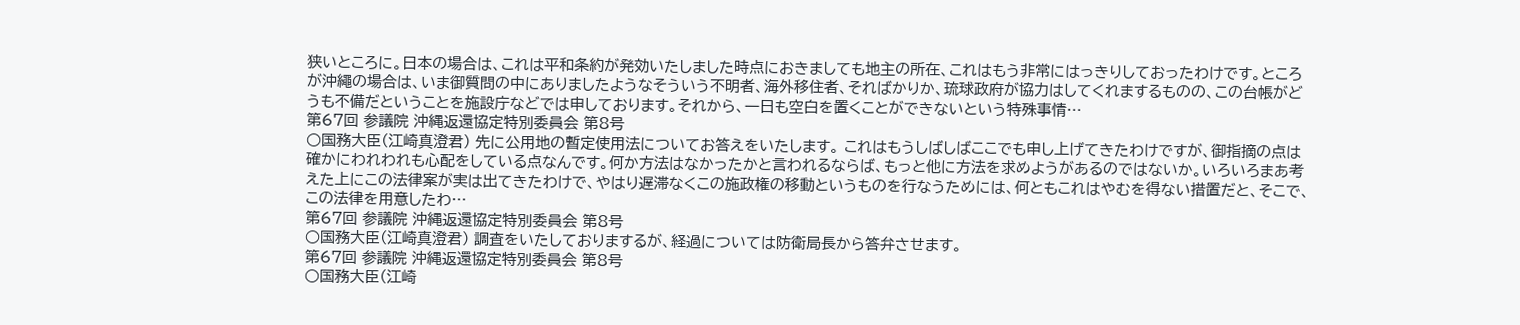狭いところに。日本の場合は、これは平和条約が発効いたしました時点におきましても地主の所在、これはもう非常にはっきりしておったわけです。ところが沖繩の場合は、いま御質問の中にありましたようなそういう不明者、海外移住者、そればかりか、琉球政府が協力はしてくれまするものの、この台帳がどうも不備だということを施設庁などでは申しております。それから、一日も空白を置くことができないという特殊事情…
第67回 参議院 沖縄返還協定特別委員会 第8号
○国務大臣(江崎真澄君) 先に公用地の暫定使用法についてお答えをいたします。 これはもうしばしばここでも申し上げてきたわけですが、御指摘の点は確かにわれわれも心配をしている点なんです。何か方法はなかったかと言われるならば、もっと他に方法を求めようがあるのではないか。いろいろまあ考えた上にこの法律案が実は出てきたわけで、やはり遅滞なくこの施政権の移動というものを行なうためには、何ともこれはやむを得ない措置だと、そこで、この法律を用意したわ…
第67回 参議院 沖縄返還協定特別委員会 第8号
○国務大臣(江崎真澄君) 調査をいたしておりまするが、経過については防衛局長から答弁させます。
第67回 参議院 沖縄返還協定特別委員会 第8号
○国務大臣(江崎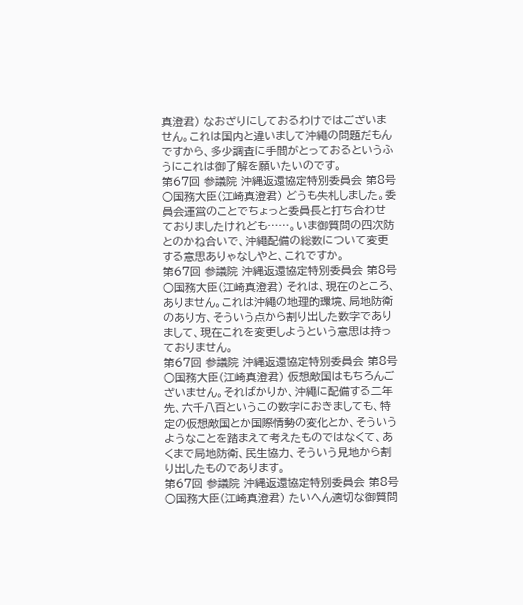真澄君) なおざりにしておるわけではございません。これは国内と違いまして沖繩の問題だもんですから、多少調査に手間がとっておるというふうにこれは御了解を願いたいのです。
第67回 参議院 沖縄返還協定特別委員会 第8号
○国務大臣(江崎真澄君) どうも失札しました。委員会運営のことでちょっと委員長と打ち合わせておりましたけれども……。いま御質問の四次防とのかね合いで、沖繩配備の総数について変更する意思ありゃなしやと、これですか。
第67回 参議院 沖縄返還協定特別委員会 第8号
○国務大臣(江崎真澄君) それは、現在のところ、ありません。これは沖繩の地理的環境、局地防衛のあり方、そういう点から割り出した数字でありまして、現在これを変更しようという意思は持っておりません。
第67回 参議院 沖縄返還協定特別委員会 第8号
○国務大臣(江崎真澄君) 仮想敵国はもちろんございません。そればかりか、沖繩に配備する二年先、六千八百というこの数字におきましても、特定の仮想敵国とか国際情勢の変化とか、そういうようなことを踏まえて考えたものではなくて、あくまで局地防衛、民生協力、そういう見地から割り出したものであります。
第67回 参議院 沖縄返還協定特別委員会 第8号
○国務大臣(江崎真澄君) たいへん適切な御質問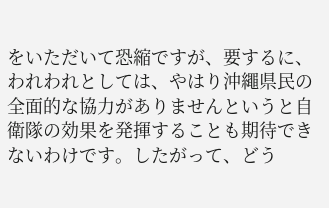をいただいて恐縮ですが、要するに、われわれとしては、やはり沖繩県民の全面的な協力がありませんというと自衛隊の効果を発揮することも期待できないわけです。したがって、どう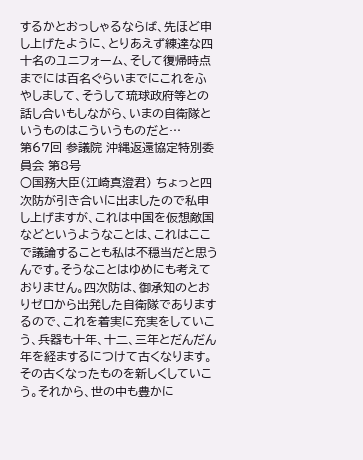するかとおっしゃるならば、先ほど申し上げたように、とりあえず練達な四十名のユニフォーム、そして復帰時点までには百名ぐらいまでにこれをふやしまして、そうして琉球政府等との話し合いもしながら、いまの自衛隊というものはこういうものだと…
第67回 参議院 沖縄返還協定特別委員会 第8号
○国務大臣(江崎真澄君) ちょっと四次防が引き合いに出ましたので私申し上げますが、これは中国を仮想敵国などというようなことは、これはここで議論することも私は不穏当だと思うんです。そうなことはゆめにも考えておりません。四次防は、御承知のとおりゼロから出発した自衛隊でありまするので、これを着実に充実をしていこう、兵器も十年、十二、三年とだんだん年を経まするにつけて古くなります。その古くなったものを新しくしていこう。それから、世の中も豊かに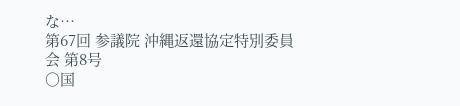な…
第67回 参議院 沖縄返還協定特別委員会 第8号
○国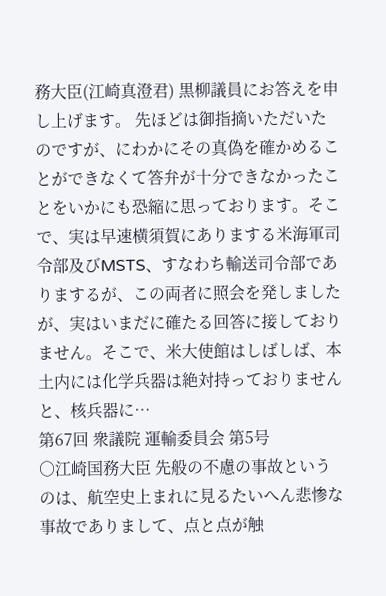務大臣(江崎真澄君) 黒柳議員にお答えを申し上げます。 先ほどは御指摘いただいたのですが、にわかにその真偽を確かめることができなくて答弁が十分できなかったことをいかにも恐縮に思っております。そこで、実は早速横須賀にありまする米海軍司令部及びMSTS、すなわち輸送司令部でありまするが、この両者に照会を発しましたが、実はいまだに確たる回答に接しておりません。そこで、米大使館はしばしば、本土内には化学兵器は絶対持っておりませんと、核兵器に…
第67回 衆議院 運輸委員会 第5号
○江崎国務大臣 先般の不慮の事故というのは、航空史上まれに見るたいへん悲惨な事故でありまして、点と点が触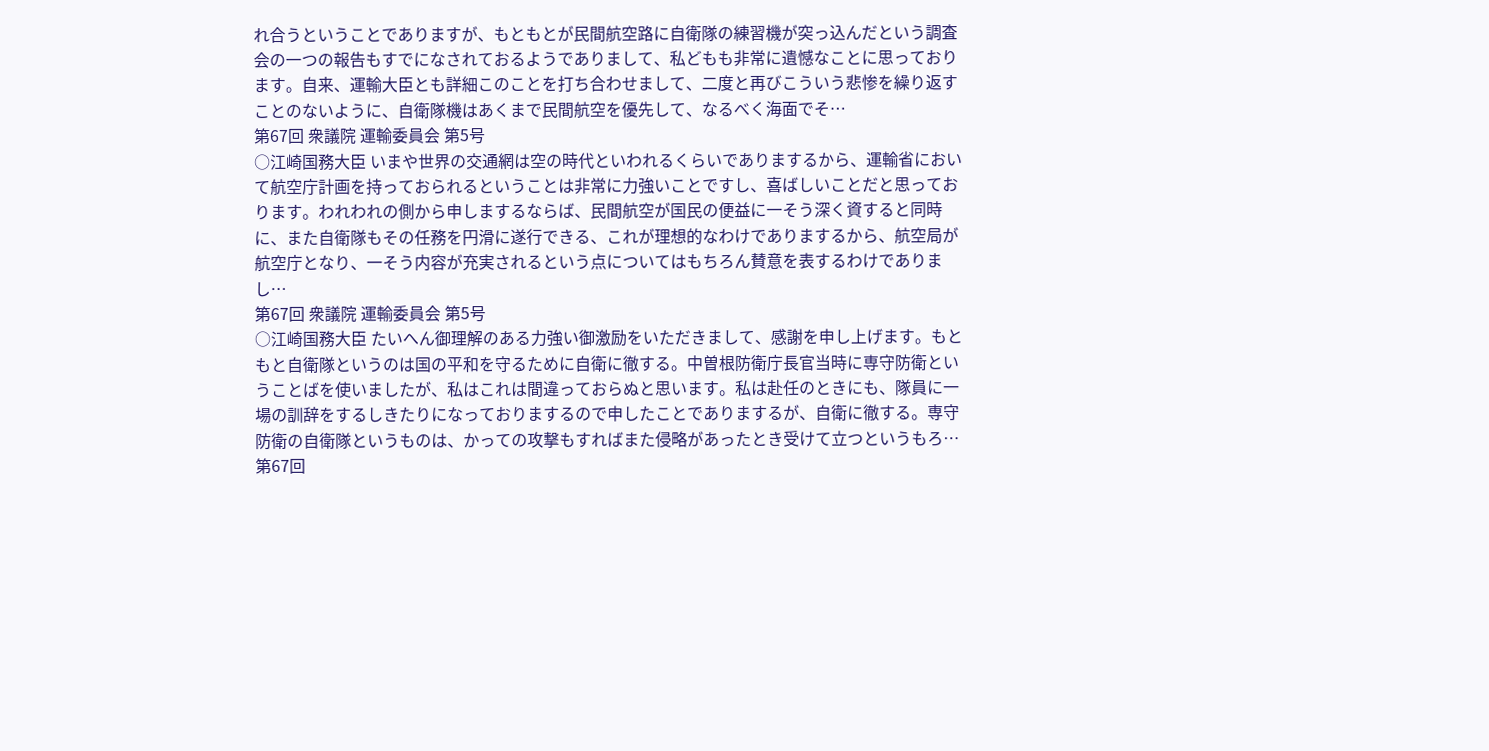れ合うということでありますが、もともとが民間航空路に自衛隊の練習機が突っ込んだという調査会の一つの報告もすでになされておるようでありまして、私どもも非常に遺憾なことに思っております。自来、運輸大臣とも詳細このことを打ち合わせまして、二度と再びこういう悲惨を繰り返すことのないように、自衛隊機はあくまで民間航空を優先して、なるべく海面でそ…
第67回 衆議院 運輸委員会 第5号
○江崎国務大臣 いまや世界の交通網は空の時代といわれるくらいでありまするから、運輸省において航空庁計画を持っておられるということは非常に力強いことですし、喜ばしいことだと思っております。われわれの側から申しまするならば、民間航空が国民の便益に一そう深く資すると同時に、また自衛隊もその任務を円滑に遂行できる、これが理想的なわけでありまするから、航空局が航空庁となり、一そう内容が充実されるという点についてはもちろん賛意を表するわけでありまし…
第67回 衆議院 運輸委員会 第5号
○江崎国務大臣 たいへん御理解のある力強い御激励をいただきまして、感謝を申し上げます。もともと自衛隊というのは国の平和を守るために自衛に徹する。中曽根防衛庁長官当時に専守防衛ということばを使いましたが、私はこれは間違っておらぬと思います。私は赴任のときにも、隊員に一場の訓辞をするしきたりになっておりまするので申したことでありまするが、自衛に徹する。専守防衛の自衛隊というものは、かっての攻撃もすればまた侵略があったとき受けて立つというもろ…
第67回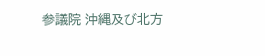参議院 沖縄及び北方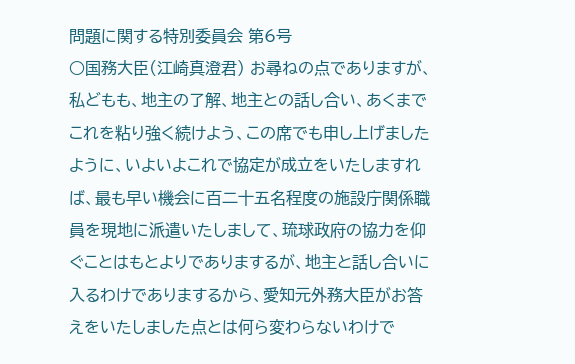問題に関する特別委員会 第6号
○国務大臣(江崎真澄君) お尋ねの点でありますが、私どもも、地主の了解、地主との話し合い、あくまでこれを粘り強く続けよう、この席でも申し上げましたように、いよいよこれで協定が成立をいたしますれば、最も早い機会に百二十五名程度の施設庁関係職員を現地に派遣いたしまして、琉球政府の協力を仰ぐことはもとよりでありまするが、地主と話し合いに入るわけでありまするから、愛知元外務大臣がお答えをいたしました点とは何ら変わらないわけで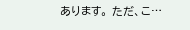あります。 ただ、こ…